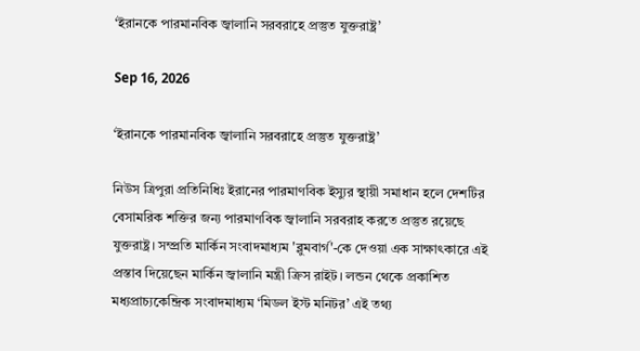‘ইরানকে পারমানবিক জ্বালানি সরবরাহে প্রস্তুত যুক্তরাষ্ট্র’

Sep 16, 2026

‘ইরানকে পারমানবিক জ্বালানি সরবরাহে প্রস্তুত যুক্তরাষ্ট্র’

নিউস ত্রিপুরা প্রতিনিধিঃ ইরানের পারমাণবিক ইস্যুর স্থায়ী সমাধান হলে দেশটির বেসামরিক শক্তির জন্য পারমাণবিক জ্বালানি সরবরাহ করতে প্রস্তুত রয়েছে যুক্তরাষ্ট্র। সম্প্রতি মার্কিন সংবাদমাধ্যম 'ব্লুমবার্গ'-কে দেওয়া এক সাক্ষাৎকারে এই প্রস্তাব দিয়েছেন মার্কিন জ্বালানি মন্ত্রী ক্রিস রাইট। লন্ডন থেকে প্রকাশিত মধ্যপ্রাচ্যকেন্দ্রিক সংবাদমাধ্যম ‘মিডল ইস্ট মনিটর’ এই তথ্য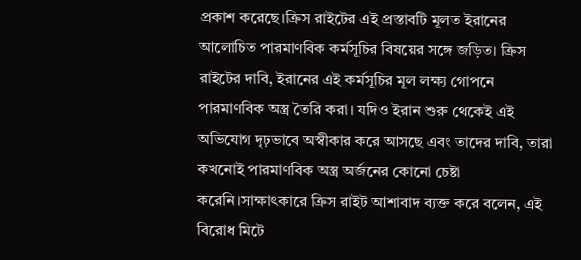প্রকাশ করেছে।ক্রিস রাইটের এই প্রস্তাবটি মূলত ইরানের আলোচিত পারমাণবিক কর্মসূচির বিষয়ের সঙ্গে জড়িত। ক্রিস রাইটের দাবি, ইরানের এই কর্মসূচির মূল লক্ষ্য গোপনে পারমাণবিক অস্ত্র তৈরি করা। যদিও ইরান শুরু থেকেই এই অভিযোগ দৃঢ়ভাবে অস্বীকার করে আসছে এবং তাদের দাবি, তারা কখনোই পারমাণবিক অস্ত্র অর্জনের কোনো চেষ্টা করেনি।সাক্ষাৎকারে ক্রিস রাইট আশাবাদ ব্যক্ত করে বলেন, এই বিরোধ মিটে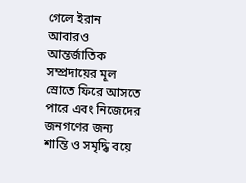গেলে ইরান আবারও আন্তর্জাতিক সম্প্রদায়ের মূল স্রোতে ফিরে আসতে পারে এবং নিজেদের জনগণের জন্য শান্তি ও সমৃদ্ধি বয়ে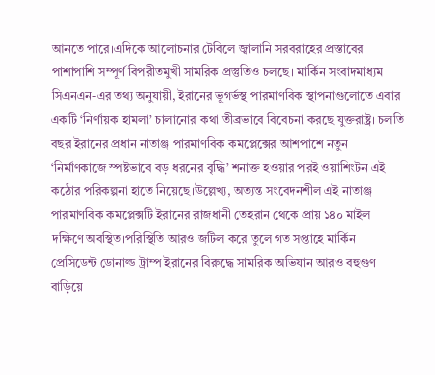আনতে পারে।এদিকে আলোচনার টেবিলে জ্বালানি সরবরাহের প্রস্তাবের পাশাপাশি সম্পূর্ণ বিপরীতমুখী সামরিক প্রস্তুতিও চলছে। মার্কিন সংবাদমাধ্যম সিএনএন-এর তথ্য অনুযায়ী, ইরানের ভূগর্ভস্থ পারমাণবিক স্থাপনাগুলোতে এবার একটি ‘নির্ণায়ক হামলা’ চালানোর কথা তীব্রভাবে বিবেচনা করছে যুক্তরাষ্ট্র। চলতি বছর ইরানের প্রধান নাতাঞ্জ পারমাণবিক কমপ্লেক্সের আশপাশে নতুন ‘নির্মাণকাজে স্পষ্টভাবে বড় ধরনের বৃদ্ধি’ শনাক্ত হওয়ার পরই ওয়াশিংটন এই কঠোর পরিকল্পনা হাতে নিয়েছে।উল্লেখ্য, অত্যন্ত সংবেদনশীল এই নাতাঞ্জ পারমাণবিক কমপ্লেক্সটি ইরানের রাজধানী তেহরান থেকে প্রায় ১৪০ মাইল দক্ষিণে অবস্থিত।পরিস্থিতি আরও জটিল করে তুলে গত সপ্তাহে মার্কিন প্রেসিডেন্ট ডোনাল্ড ট্রাম্প ইরানের বিরুদ্ধে সামরিক অভিযান আরও বহুগুণ বাড়িয়ে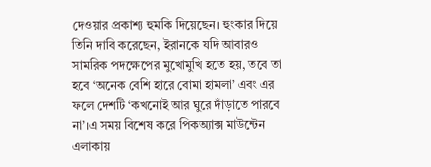দেওয়ার প্রকাশ্য হুমকি দিয়েছেন। হুংকার দিয়ে তিনি দাবি করেছেন, ইরানকে যদি আবারও সামরিক পদক্ষেপের মুখোমুখি হতে হয়, তবে তা হবে ‘অনেক বেশি হারে বোমা হামলা’ এবং এর ফলে দেশটি ‘কখনোই আর ঘুরে দাঁড়াতে পারবে না’।এ সময় বিশেষ করে পিকঅ্যাক্স মাউন্টেন এলাকায়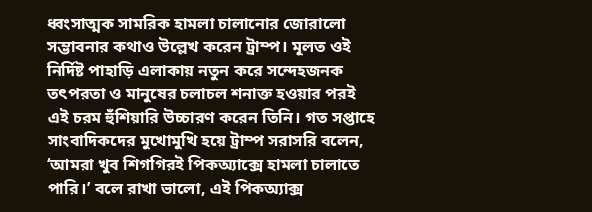ধ্বংসাত্মক সামরিক হামলা চালানোর জোরালো সম্ভাবনার কথাও উল্লেখ করেন ট্রাম্প। মূলত ওই নির্দিষ্ট পাহাড়ি এলাকায় নতুন করে সন্দেহজনক তৎপরতা ও মানুষের চলাচল শনাক্ত হওয়ার পরই এই চরম হুঁশিয়ারি উচ্চারণ করেন তিনি। গত সপ্তাহে সাংবাদিকদের মুখোমুখি হয়ে ট্রাম্প সরাসরি বলেন, ‘আমরা খুব শিগগিরই পিকঅ্যাক্সে হামলা চালাতে পারি।’ বলে রাখা ভালো, এই পিকঅ্যাক্স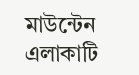মাউন্টেন এলাকাটি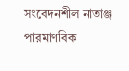সংবেদনশীল নাতাঞ্জ পারমাণবিক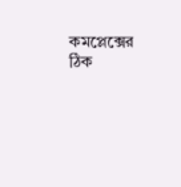কমপ্লেক্সের ঠিক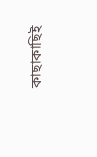কাছাকাছিই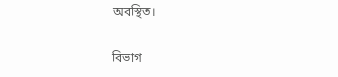অবস্থিত।

বিভাগ